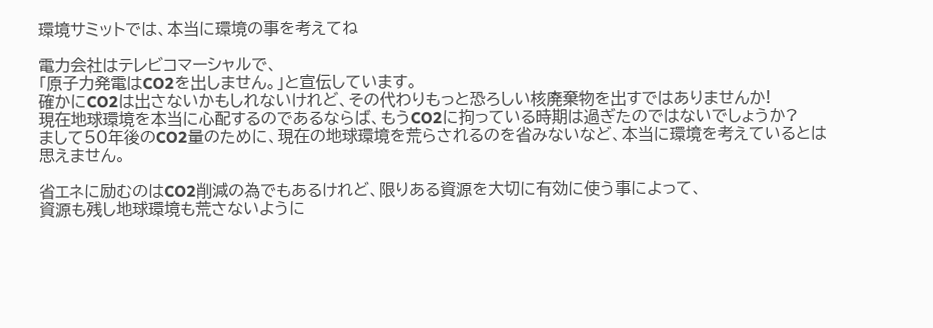環境サミットでは、本当に環境の事を考えてね

電力会社はテレビコマーシャルで、
「原子力発電はCO2を出しません。」と宣伝しています。
確かにCO2は出さないかもしれないけれど、その代わりもっと恐ろしい核廃棄物を出すではありませんか!
現在地球環境を本当に心配するのであるならば、もうCO2に拘っている時期は過ぎたのではないでしょうか?
まして50年後のCO2量のために、現在の地球環境を荒らされるのを省みないなど、本当に環境を考えているとは思えません。

省エネに励むのはCO2削減の為でもあるけれど、限りある資源を大切に有効に使う事によって、
資源も残し地球環境も荒さないように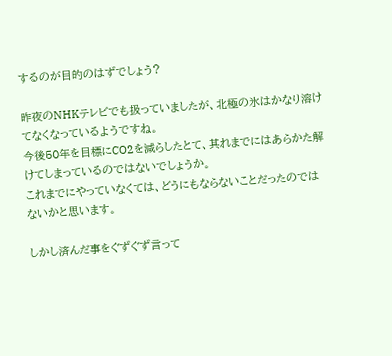するのが目的のはずでしょう?

昨夜のNHKテレビでも扱っていましたが、北極の氷はかなり溶けてなくなっているようですね。
今後50年を目標にCO2を減らしたとて、其れまでにはあらかた解けてしまっているのではないでしょうか。
これまでにやっていなくては、どうにもならないことだったのではないかと思います。

しかし済んだ事をぐずぐず言って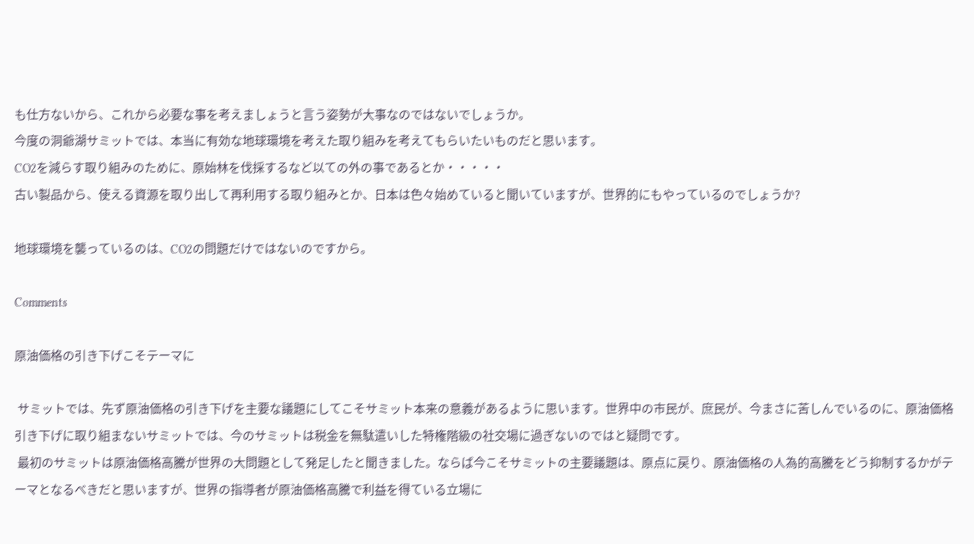も仕方ないから、これから必要な事を考えましょうと言う姿勢が大事なのではないでしょうか。
今度の洞爺湖サミットでは、本当に有効な地球環境を考えた取り組みを考えてもらいたいものだと思います。
CO2を減らす取り組みのために、原始林を伐採するなど以ての外の事であるとか・・・・・
古い製品から、使える資源を取り出して再利用する取り組みとか、日本は色々始めていると聞いていますが、世界的にもやっているのでしょうか?

地球環境を襲っているのは、CO2の問題だけではないのですから。

Comments

原油価格の引き下げこそテーマに

 サミットでは、先ず原油価格の引き下げを主要な議題にしてこそサミット本来の意義があるように思います。世界中の市民が、庶民が、今まさに苦しんでいるのに、原油価格引き下げに取り組まないサミットでは、今のサミットは税金を無駄遣いした特権階級の社交場に過ぎないのではと疑問です。
 最初のサミットは原油価格高騰が世界の大問題として発足したと聞きました。ならば今こそサミットの主要議題は、原点に戻り、原油価格の人為的高騰をどう抑制するかがテーマとなるべきだと思いますが、世界の指導者が原油価格高騰で利益を得ている立場に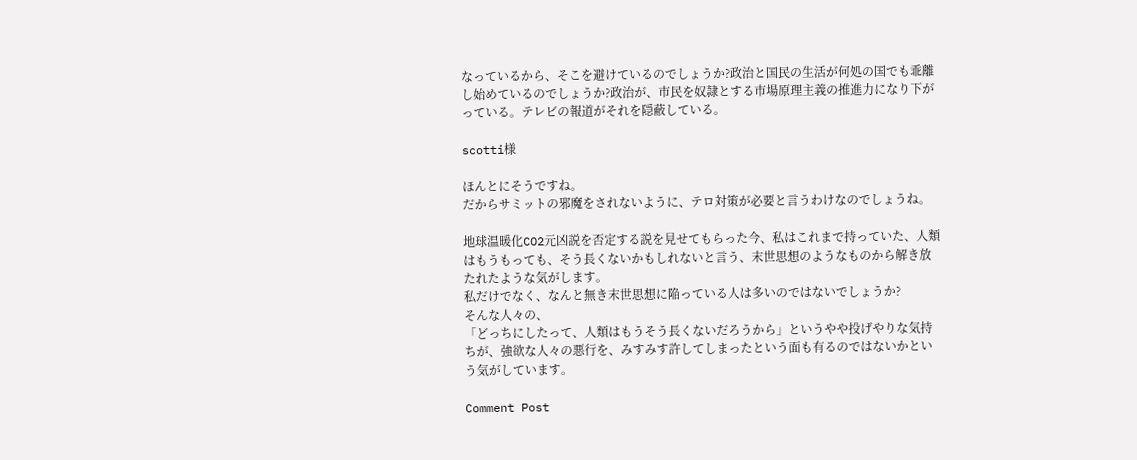なっているから、そこを避けているのでしょうか?政治と国民の生活が何処の国でも乖離し始めているのでしょうか?政治が、市民を奴隷とする市場原理主義の推進力になり下がっている。テレビの報道がそれを隠蔽している。

scotti様

ほんとにそうですね。
だからサミットの邪魔をされないように、テロ対策が必要と言うわけなのでしょうね。

地球温暖化CO2元凶説を否定する説を見せてもらった今、私はこれまで持っていた、人類はもうもっても、そう長くないかもしれないと言う、末世思想のようなものから解き放たれたような気がします。
私だけでなく、なんと無き末世思想に陥っている人は多いのではないでしょうか?
そんな人々の、
「どっちにしたって、人類はもうそう長くないだろうから」というやや投げやりな気持ちが、強欲な人々の悪行を、みすみす許してしまったという面も有るのではないかという気がしています。

Comment Post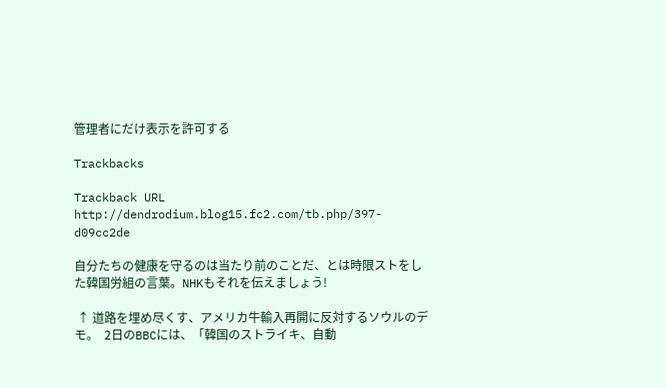管理者にだけ表示を許可する

Trackbacks

Trackback URL
http://dendrodium.blog15.fc2.com/tb.php/397-d09cc2de

自分たちの健康を守るのは当たり前のことだ、とは時限ストをした韓国労組の言葉。NHKもそれを伝えましょう!

 ↑ 道路を埋め尽くす、アメリカ牛輸入再開に反対するソウルのデモ。  2日のBBCには、「韓国のストライキ、自動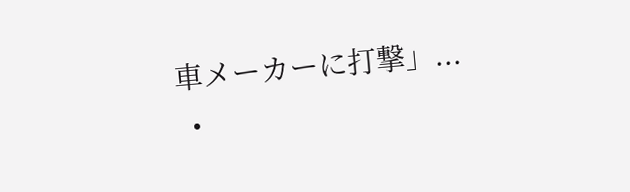車メーカーに打撃」...
  •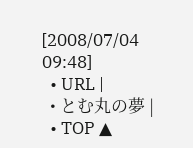[2008/07/04 09:48]
  • URL |
  • とむ丸の夢 |
  • TOP ▲